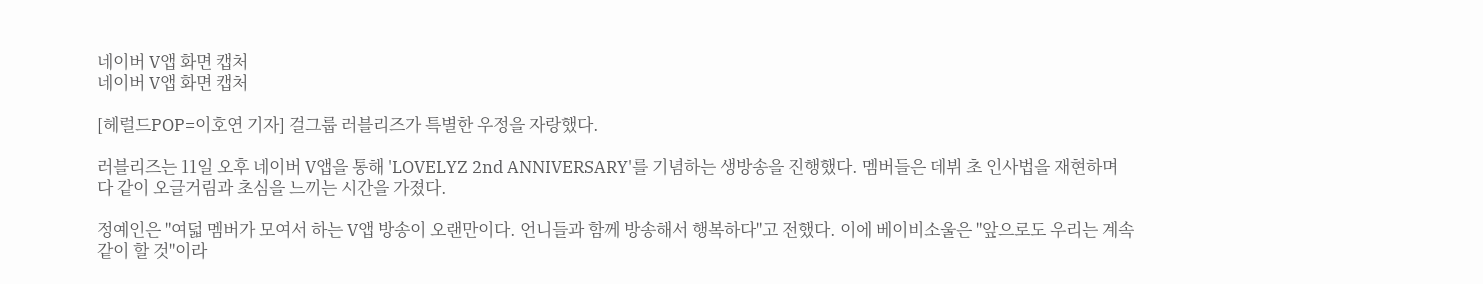네이버 V앱 화면 캡처
네이버 V앱 화면 캡처

[헤럴드POP=이호연 기자] 걸그룹 러블리즈가 특별한 우정을 자랑했다.

러블리즈는 11일 오후 네이버 V앱을 통해 'LOVELYZ 2nd ANNIVERSARY'를 기념하는 생방송을 진행했다. 멤버들은 데뷔 초 인사법을 재현하며 다 같이 오글거림과 초심을 느끼는 시간을 가졌다.

정예인은 "여덟 멤버가 모여서 하는 V앱 방송이 오랜만이다. 언니들과 함께 방송해서 행복하다"고 전했다. 이에 베이비소울은 "앞으로도 우리는 계속 같이 할 것"이라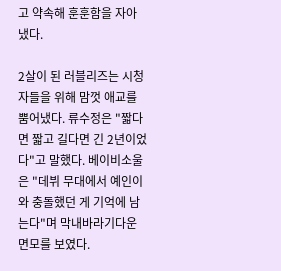고 약속해 훈훈함을 자아냈다.

2살이 된 러블리즈는 시청자들을 위해 맘껏 애교를 뿜어냈다. 류수정은 "짧다면 짧고 길다면 긴 2년이었다"고 말했다. 베이비소울은 "데뷔 무대에서 예인이와 충돌했던 게 기억에 남는다"며 막내바라기다운 면모를 보였다.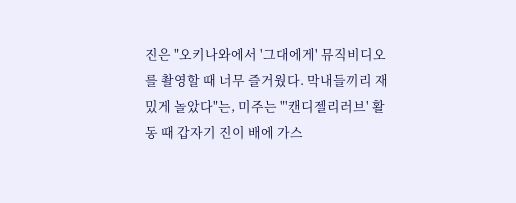진은 "오키나와에서 '그대에게' 뮤직비디오를 촬영할 때 너무 즐거웠다. 막내들끼리 재밌게 놀았다"는, 미주는 "'캔디젤리러브' 활동 때 갑자기 진이 배에 가스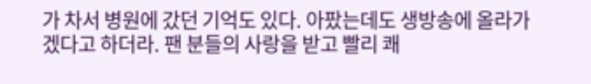가 차서 병원에 갔던 기억도 있다. 아팠는데도 생방송에 올라가겠다고 하더라. 팬 분들의 사랑을 받고 빨리 쾌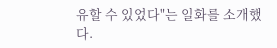유할 수 있었다"는 일화를 소개했다.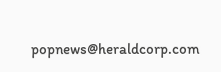popnews@heraldcorp.com